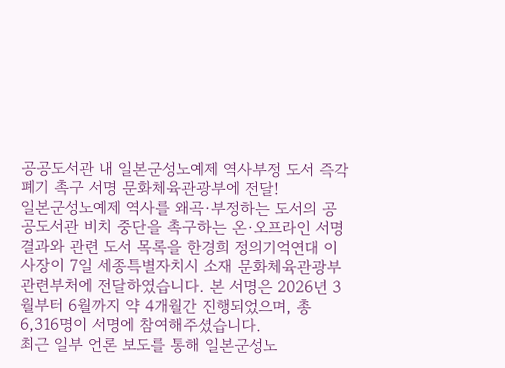공공도서관 내 일본군성노예제 역사부정 도서 즉각 폐기 촉구 서명 문화체육관광부에 전달!
일본군성노예제 역사를 왜곡·부정하는 도서의 공공도서관 비치 중단을 촉구하는 온·오프라인 서명 결과와 관련 도서 목록을 한경희 정의기억연대 이사장이 7일 세종특별자치시 소재 문화체육관광부 관련부처에 전달하였습니다. 본 서명은 2026년 3월부터 6월까지 약 4개월간 진행되었으며, 총 6,316명이 서명에 참여해주셨습니다.
최근 일부 언론 보도를 통해 일본군성노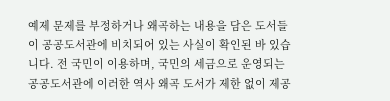예제 문제를 부정하거나 왜곡하는 내용을 담은 도서들이 공공도서관에 비치되어 있는 사실이 확인된 바 있습니다. 전 국민이 이용하며, 국민의 세금으로 운영되는 공공도서관에 이러한 역사 왜곡 도서가 제한 없이 제공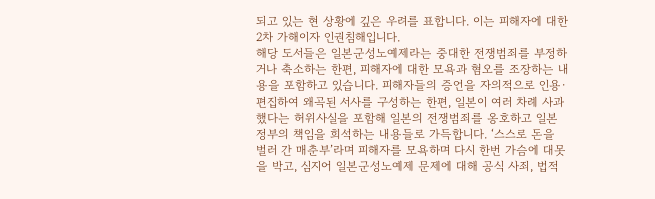되고 있는 현 상황에 깊은 우려를 표합니다. 이는 피해자에 대한 2차 가해이자 인권침해입니다.
해당 도서들은 일본군성노예제라는 중대한 전쟁범죄를 부정하거나 축소하는 한편, 피해자에 대한 모욕과 혐오를 조장하는 내용을 포함하고 있습니다. 피해자들의 증언을 자의적으로 인용·편집하여 왜곡된 서사를 구성하는 한편, 일본이 여러 차례 사과했다는 허위사실을 포함해 일본의 전쟁범죄를 옹호하고 일본 정부의 책임을 희석하는 내용들로 가득합니다. ‘스스로 돈을 벌러 간 매춘부’라며 피해자를 모욕하며 다시 한번 가슴에 대못을 박고, 심지어 일본군성노예제 문제에 대해 공식 사죄, 법적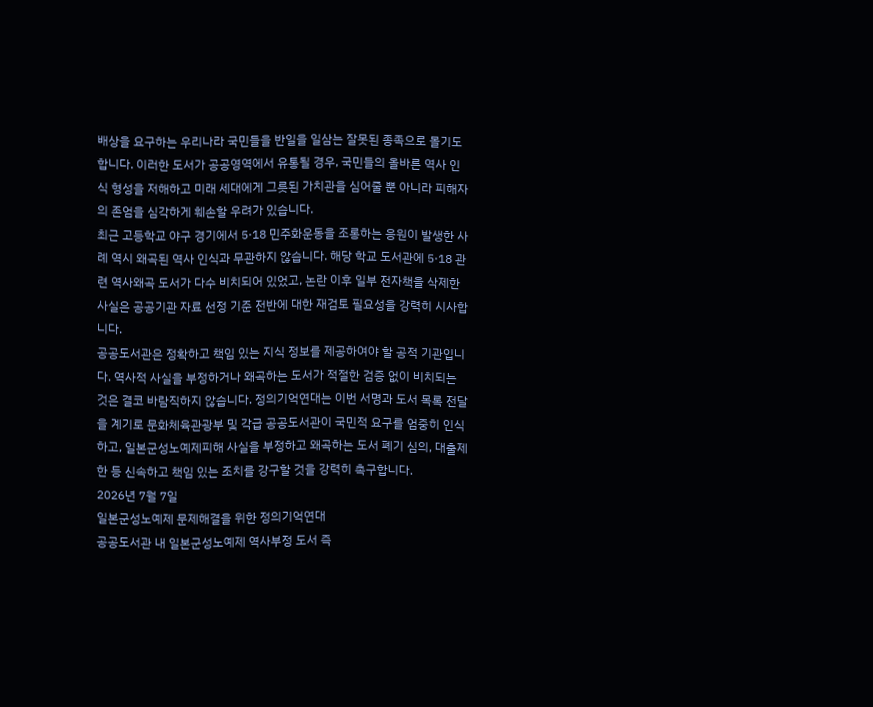배상을 요구하는 우리나라 국민들을 반일을 일삼는 잘못된 종족으로 몰기도 합니다. 이러한 도서가 공공영역에서 유통될 경우, 국민들의 올바른 역사 인식 형성을 저해하고 미래 세대에게 그릇된 가치관을 심어줄 뿐 아니라 피해자의 존엄을 심각하게 훼손할 우려가 있습니다.
최근 고등학교 야구 경기에서 5·18 민주화운동을 조롱하는 응원이 발생한 사례 역시 왜곡된 역사 인식과 무관하지 않습니다. 해당 학교 도서관에 5·18 관련 역사왜곡 도서가 다수 비치되어 있었고, 논란 이후 일부 전자책을 삭제한 사실은 공공기관 자료 선정 기준 전반에 대한 재검토 필요성을 강력히 시사합니다.
공공도서관은 정확하고 책임 있는 지식 정보를 제공하여야 할 공적 기관입니다. 역사적 사실을 부정하거나 왜곡하는 도서가 적절한 검증 없이 비치되는 것은 결코 바람직하지 않습니다. 정의기억연대는 이번 서명과 도서 목록 전달을 계기로 문화체육관광부 및 각급 공공도서관이 국민적 요구를 엄중히 인식하고, 일본군성노예제피해 사실을 부정하고 왜곡하는 도서 폐기 심의, 대출제한 등 신속하고 책임 있는 조치를 강구할 것을 강력히 촉구합니다.
2026년 7월 7일
일본군성노예제 문제해결을 위한 정의기억연대
공공도서관 내 일본군성노예제 역사부정 도서 즉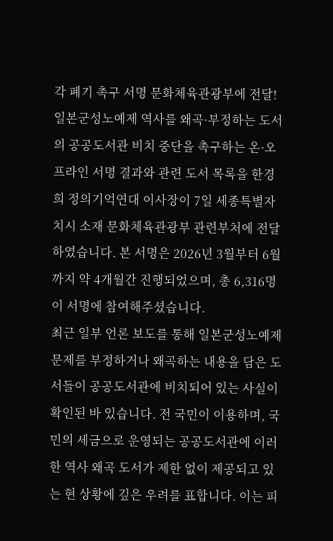각 폐기 촉구 서명 문화체육관광부에 전달!
일본군성노예제 역사를 왜곡·부정하는 도서의 공공도서관 비치 중단을 촉구하는 온·오프라인 서명 결과와 관련 도서 목록을 한경희 정의기억연대 이사장이 7일 세종특별자치시 소재 문화체육관광부 관련부처에 전달하였습니다. 본 서명은 2026년 3월부터 6월까지 약 4개월간 진행되었으며, 총 6,316명이 서명에 참여해주셨습니다.
최근 일부 언론 보도를 통해 일본군성노예제 문제를 부정하거나 왜곡하는 내용을 담은 도서들이 공공도서관에 비치되어 있는 사실이 확인된 바 있습니다. 전 국민이 이용하며, 국민의 세금으로 운영되는 공공도서관에 이러한 역사 왜곡 도서가 제한 없이 제공되고 있는 현 상황에 깊은 우려를 표합니다. 이는 피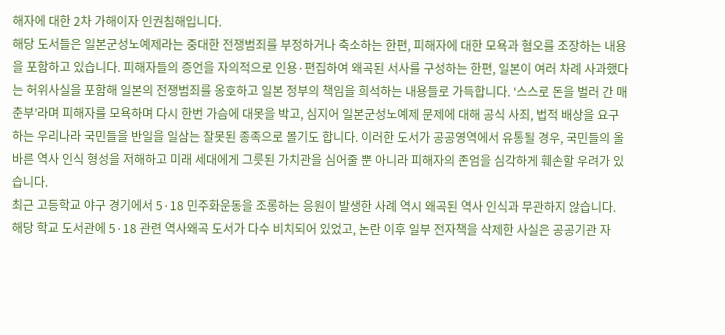해자에 대한 2차 가해이자 인권침해입니다.
해당 도서들은 일본군성노예제라는 중대한 전쟁범죄를 부정하거나 축소하는 한편, 피해자에 대한 모욕과 혐오를 조장하는 내용을 포함하고 있습니다. 피해자들의 증언을 자의적으로 인용·편집하여 왜곡된 서사를 구성하는 한편, 일본이 여러 차례 사과했다는 허위사실을 포함해 일본의 전쟁범죄를 옹호하고 일본 정부의 책임을 희석하는 내용들로 가득합니다. ‘스스로 돈을 벌러 간 매춘부’라며 피해자를 모욕하며 다시 한번 가슴에 대못을 박고, 심지어 일본군성노예제 문제에 대해 공식 사죄, 법적 배상을 요구하는 우리나라 국민들을 반일을 일삼는 잘못된 종족으로 몰기도 합니다. 이러한 도서가 공공영역에서 유통될 경우, 국민들의 올바른 역사 인식 형성을 저해하고 미래 세대에게 그릇된 가치관을 심어줄 뿐 아니라 피해자의 존엄을 심각하게 훼손할 우려가 있습니다.
최근 고등학교 야구 경기에서 5·18 민주화운동을 조롱하는 응원이 발생한 사례 역시 왜곡된 역사 인식과 무관하지 않습니다. 해당 학교 도서관에 5·18 관련 역사왜곡 도서가 다수 비치되어 있었고, 논란 이후 일부 전자책을 삭제한 사실은 공공기관 자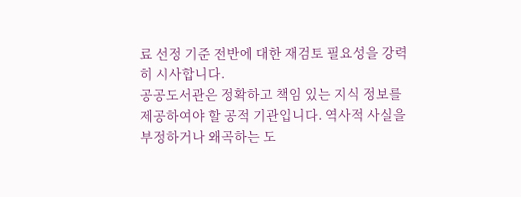료 선정 기준 전반에 대한 재검토 필요성을 강력히 시사합니다.
공공도서관은 정확하고 책임 있는 지식 정보를 제공하여야 할 공적 기관입니다. 역사적 사실을 부정하거나 왜곡하는 도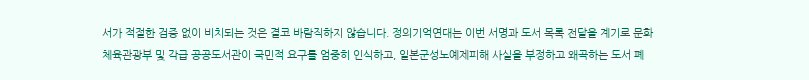서가 적절한 검증 없이 비치되는 것은 결코 바람직하지 않습니다. 정의기억연대는 이번 서명과 도서 목록 전달을 계기로 문화체육관광부 및 각급 공공도서관이 국민적 요구를 엄중히 인식하고, 일본군성노예제피해 사실을 부정하고 왜곡하는 도서 폐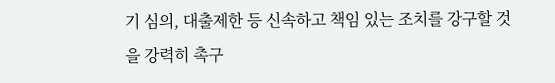기 심의, 대출제한 등 신속하고 책임 있는 조치를 강구할 것을 강력히 촉구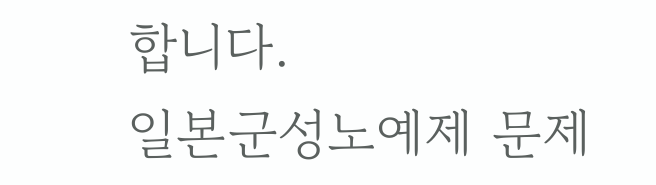합니다.
일본군성노예제 문제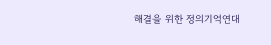해결을 위한 정의기억연대